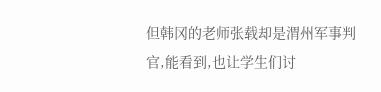但韩冈的老师张载却是渭州军事判官,能看到,也让学生们讨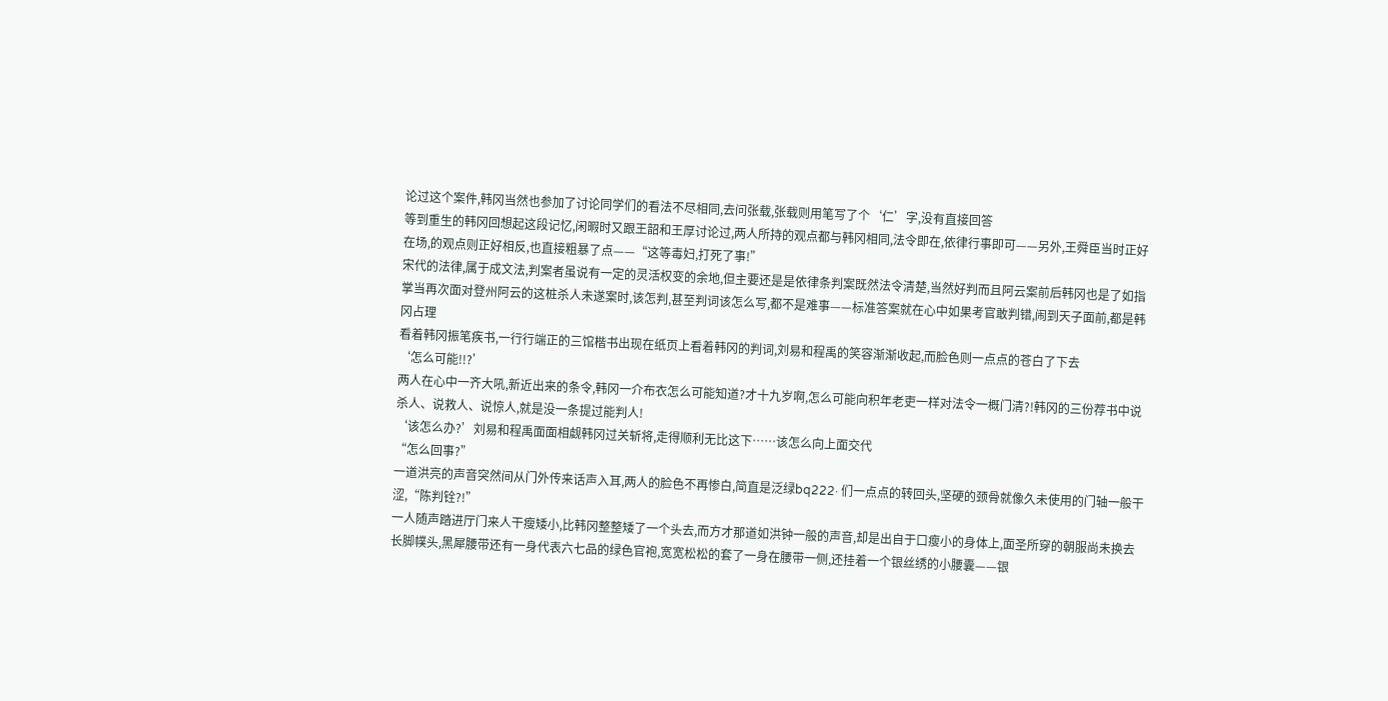论过这个案件,韩冈当然也参加了讨论同学们的看法不尽相同,去问张载,张载则用笔写了个‘仁’字,没有直接回答
等到重生的韩冈回想起这段记忆,闲暇时又跟王韶和王厚讨论过,两人所持的观点都与韩冈相同,法令即在,依律行事即可——另外,王舜臣当时正好在场,的观点则正好相反,也直接粗暴了点——“这等毒妇,打死了事!”
宋代的法律,属于成文法,判案者虽说有一定的灵活权变的余地,但主要还是是依律条判案既然法令清楚,当然好判而且阿云案前后韩冈也是了如指掌当再次面对登州阿云的这桩杀人未遂案时,该怎判,甚至判词该怎么写,都不是难事——标准答案就在心中如果考官敢判错,闹到天子面前,都是韩冈占理
看着韩冈振笔疾书,一行行端正的三馆楷书出现在纸页上看着韩冈的判词,刘易和程禹的笑容渐渐收起,而脸色则一点点的苍白了下去
‘怎么可能!!?’
两人在心中一齐大吼,新近出来的条令,韩冈一介布衣怎么可能知道?才十九岁啊,怎么可能向积年老吏一样对法令一概门清?!韩冈的三份荐书中说杀人、说救人、说惊人,就是没一条提过能判人!
‘该怎么办?’刘易和程禹面面相觑韩冈过关斩将,走得顺利无比这下……该怎么向上面交代
“怎么回事?”
一道洪亮的声音突然间从门外传来话声入耳,两人的脸色不再惨白,简直是泛绿bq222· 们一点点的转回头,坚硬的颈骨就像久未使用的门轴一般干涩,“陈判铨?!”
一人随声踏进厅门来人干瘦矮小,比韩冈整整矮了一个头去,而方才那道如洪钟一般的声音,却是出自于口瘦小的身体上,面圣所穿的朝服尚未换去长脚幞头,黑犀腰带还有一身代表六七品的绿色官袍,宽宽松松的套了一身在腰带一侧,还挂着一个银丝绣的小腰囊——银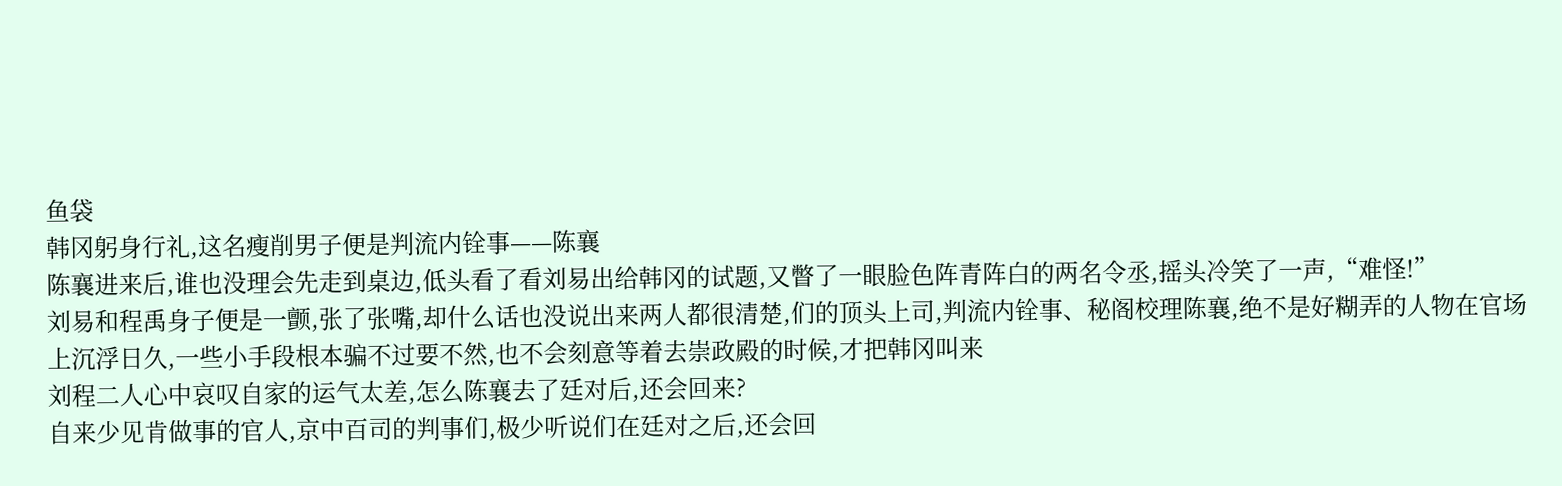鱼袋
韩冈躬身行礼,这名瘦削男子便是判流内铨事——陈襄
陈襄进来后,谁也没理会先走到桌边,低头看了看刘易出给韩冈的试题,又瞥了一眼脸色阵青阵白的两名令丞,摇头冷笑了一声,“难怪!”
刘易和程禹身子便是一颤,张了张嘴,却什么话也没说出来两人都很清楚,们的顶头上司,判流内铨事、秘阁校理陈襄,绝不是好糊弄的人物在官场上沉浮日久,一些小手段根本骗不过要不然,也不会刻意等着去崇政殿的时候,才把韩冈叫来
刘程二人心中哀叹自家的运气太差,怎么陈襄去了廷对后,还会回来?
自来少见肯做事的官人,京中百司的判事们,极少听说们在廷对之后,还会回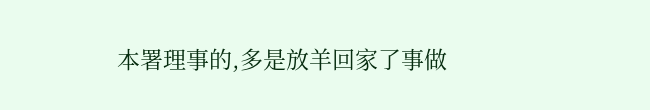本署理事的,多是放羊回家了事做